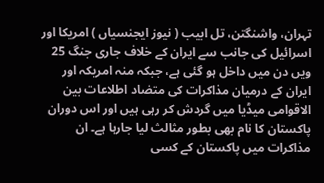تہران، واشنگتن، تل ابیب ( نیوز ایجنسیاں ) امریکا اور اسرائیل کی جانب سے ایران کے خلاف جاری جنگ 25 ویں دن میں داخل ہو گئی ہے، جبکہ منہ امریکہ اور ایران کے درمیان مذاکرات کی متضاد اطلاعات بین الاقوامی میڈیا میں گردش کر رہی ہیں اور اس دوران پاکستان کا نام بھی بطور مثالث لیا جارہا ہے۔ ان مذاکرات میں پاکستان کے کسی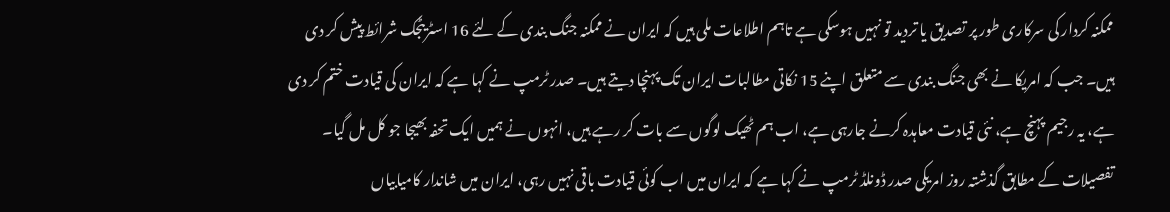ممکنہ کردار کی سرکاری طور پر تصدیق یا تردید تو نہیں ہوسکی ہے تاہم اطلاعات ملی ہیں کہ ایران نے ممکنہ جنگ بندی کے لئے 16 اسٹریٹجک شرائط پیش کر دی ہیں۔ جب کہ امریکا نے بھی جنگ بندی سے متعلق اپنے 15 نکاتی مطالبات ایران تک پہنچا دیتے ہیں۔ صدر ٹرمپ نے کہا ہے کہ ایران کی قیادت ختم کر دی ہے، یہ رجیم پہنچ ہے، نئی قیادت معاہدہ کرنے جارہی ہے، اب ہم ٹھیک لوگوں سے بات کر رہے ہیں، انہوں نے ہمیں ایک تحفہ بھیجا جو کل مل گیا۔ تفصیلات کے مطابق گذشتہ روز امریکی صدر ڈونلڈ ٹرمپ نے کہا ہے کہ ایران میں اب کوئی قیادت باقی نہیں رہی، ایران میں شاندار کامیابیاں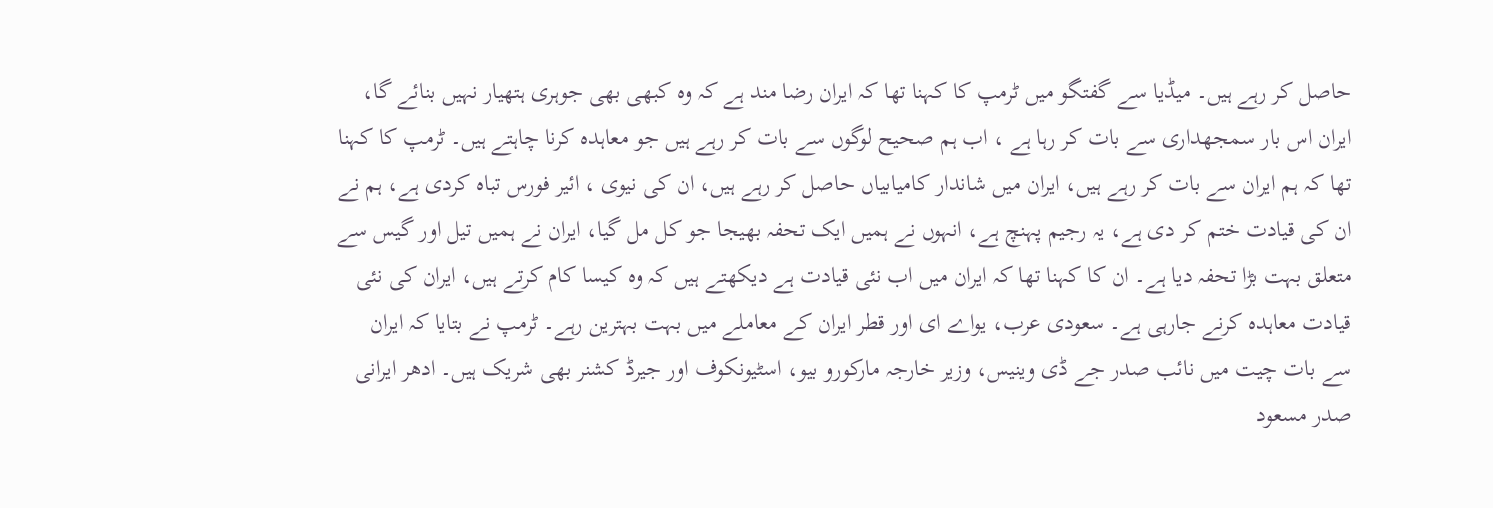حاصل کر رہے ہیں۔ میڈیا سے گفتگو میں ٹرمپ کا کہنا تھا کہ ایران رضا مند ہے کہ وہ کبھی بھی جوہری ہتھیار نہیں بنائے گا، ایران اس بار سمجھداری سے بات کر رہا ہے ، اب ہم صحیح لوگوں سے بات کر رہے ہیں جو معاہدہ کرنا چاہتے ہیں۔ ٹرمپ کا کہنا تھا کہ ہم ایران سے بات کر رہے ہیں، ایران میں شاندار کامیابیاں حاصل کر رہے ہیں، ان کی نیوی ، ائیر فورس تباہ کردی ہے، ہم نے ان کی قیادت ختم کر دی ہے، یہ رجیم پہنچ ہے، انہوں نے ہمیں ایک تحفہ بھیجا جو کل مل گیا، ایران نے ہمیں تیل اور گیس سے متعلق بہت بڑا تحفہ دیا ہے۔ ان کا کہنا تھا کہ ایران میں اب نئی قیادت ہے دیکھتے ہیں کہ وہ کیسا کام کرتے ہیں، ایران کی نئی قیادت معاہدہ کرنے جارہی ہے۔ سعودی عرب، یواے ای اور قطر ایران کے معاملے میں بہت بہترین رہے۔ ٹرمپ نے بتایا کہ ایران سے بات چیت میں نائب صدر جے ڈی وینیس، وزیر خارجہ مارکورو بیو، اسٹیونکوف اور جیرڈ کشنر بھی شریک ہیں۔ ادھر ایرانی صدر مسعود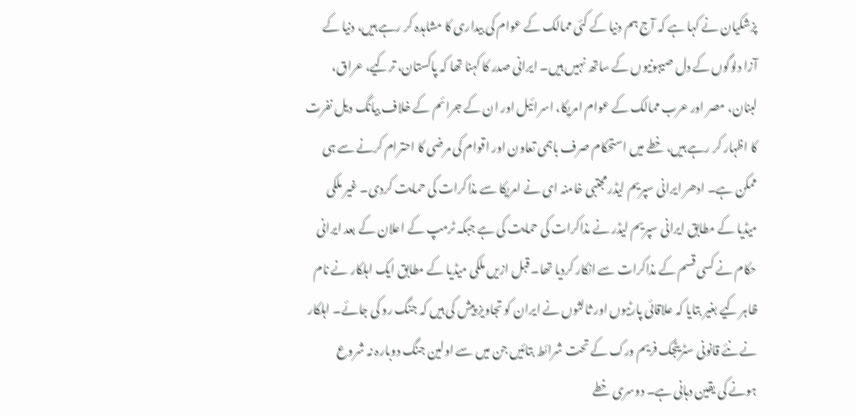پزشکیان نے کہا ہے کہ آج ہم دنیا کے کئی ممالک کے عوام کی بیداری کا مشاہدہ کر رہے ہیں، دنیا کے آزا دلوگوں کے دل صیہونیوں کے ساتھ نہیں ہیں۔ ایرانی صدر کا کہنا تھا کہ پاکستان، ترکیے، عراق، لبنان، مصر اور عرب ممالک کے عوام امریکا، اسرائیل اور ان کے جرائم کے خلاف بیانگ دیل نفرت کا اظہار کر رہے ہیں، خطے میں استحکام صرف باہمی تعاون اور اقوام کی مرضی کا احترام کرنے سے ہی ممکن ہے۔ ادھر ایرانی سپریم لیڈر مجتبی خامنہ ای نے امریکا سے مذاکرات کی حمایت کردی۔ غیر ملکی میڈیا کے مطابق ایرانی سپریم لیڈر نے مذاکرات کی حمایت کی ہے جبکہ ٹرمپ کے اعلان کے بعد ایرانی حکام نے کسی قسم کے مذاکرات سے انکار کردیا تھا۔ قبل ازیں ملکی میڈیا کے مطابق ایک اہلکار نے نام ظاہر کیے بغیر بتایا کہ علاقائی پارٹیوں اور ثالثوں نے ایران کو تجاویز پیش کی ہیں کہ جنگ رو کی جائے۔ اہلکار نے نئے قانونی سٹریٹجک فریم ورک کے تحت شرائط بتائیں جن میں سے اولین جنگ دوبارہ نہ شروع ہونے کی یقین دہانی ہے۔ دوسری خطے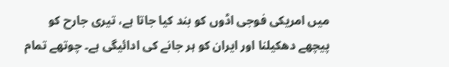میں امریکی فوجی اڈوں کو بند کیا جاتا ہے، تیری جارح کو پیچھے دھکیلنا اور ایران کو ہر جانے کی ادائیگی ہے۔ چوتھے تمام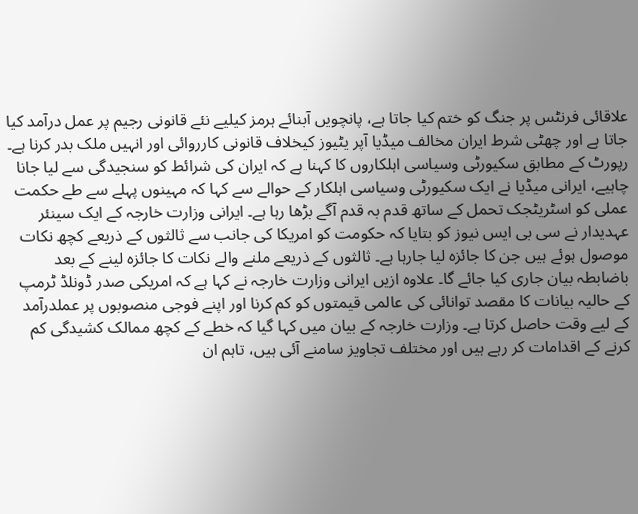علاقائی فرنٹس پر جنگ کو ختم کیا جاتا ہے، پانچویں آبنائے ہرمز کیلیے نئے قانونی رجیم پر عمل درآمد کیا جاتا ہے اور چھٹی شرط ایران مخالف میڈیا آپر یٹیوز کیخلاف قانونی کارروائی اور انہیں ملک بدر کرنا ہے۔ رپورٹ کے مطابق سکیورٹی وسیاسی اہلکاروں کا کہنا ہے کہ ایران کی شرائط کو سنجیدگی سے لیا جانا چاہیے، ایرانی میڈیا نے ایک سکیورٹی وسیاسی اہلکار کے حوالے سے کہا کہ مہینوں پہلے سے طے حکمت عملی کو اسٹریٹجک تحمل کے ساتھ قدم بہ قدم آگے بڑھا رہا ہے۔ ایرانی وزارت خارجہ کے ایک سینئر عہدیدار نے سی بی ایس نیوز کو بتایا کہ حکومت کو امریکا کی جانب سے ثالثوں کے ذریعے کچھ نکات موصول ہوئے ہیں جن کا جائزہ لیا جارہا ہے۔ ثالثوں کے ذریعے ملنے والے نکات کا جائزہ لینے کے بعد باضابطہ بیان جاری کیا جائے گا۔ علاوہ ازیں ایرانی وزارت خارجہ نے کہا ہے کہ امریکی صدر ڈونلڈ ٹرمپ کے حالیہ بیانات کا مقصد توانائی کی عالمی قیمتوں کو کم کرنا اور اپنے فوجی منصوبوں پر عملدرآمد کے لیے وقت حاصل کرتا ہے۔ وزارت خارجہ کے بیان میں کہا گیا کہ خطے کے کچھ ممالک کشیدگی کم کرنے کے اقدامات کر رہے ہیں اور مختلف تجاویز سامنے آئی ہیں، تاہم ان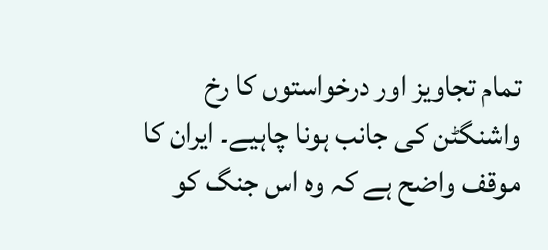تمام تجاویز اور درخواستوں کا رخ واشنگٹن کی جانب ہونا چاہیے۔ ایران کا موقف واضح ہے کہ وہ اس جنگ کو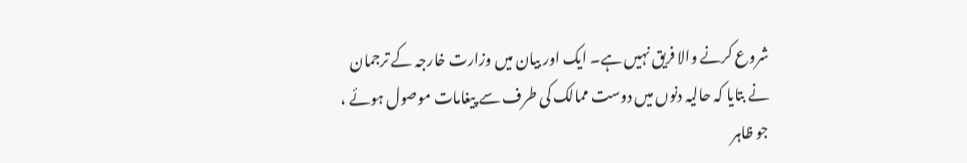شروع کرنے والا فریق نہیں ہے۔ ایک اور بیان میں وزارت خارجہ کے ترجمان نے بتایا کہ حالیہ دنوں میں دوست ممالک کی طرف سے پیغامات موصول ہوئے ، جو ظاہر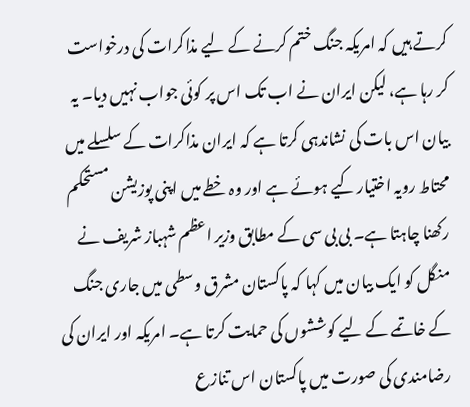کرتے ہیں کہ امریکہ جنگ ختم کرنے کے لیے مذاکرات کی درخواست کر رہا ہے، لیکن ایران نے اب تک اس پر کوئی جواب نہیں دیا۔ یہ بیان اس بات کی نشاندہی کرتا ہے کہ ایران مذاکرات کے سلسلے میں محتاط رویہ اختیار کیے ہوئے ہے اور وہ خطے میں اپنی پوزیشن مستحکم رکھنا چاہتا ہے۔ بی بی سی کے مطابق وزیر اعظم شہباز شریف نے منگل کو ایک بیان میں کہا کہ پاکستان مشرق وسطی میں جاری جنگ کے خاتمے کے لیے کوششوں کی حمایت کرتا ہے۔ امریکہ اور ایران کی رضامندی کی صورت میں پاکستان اس تنازع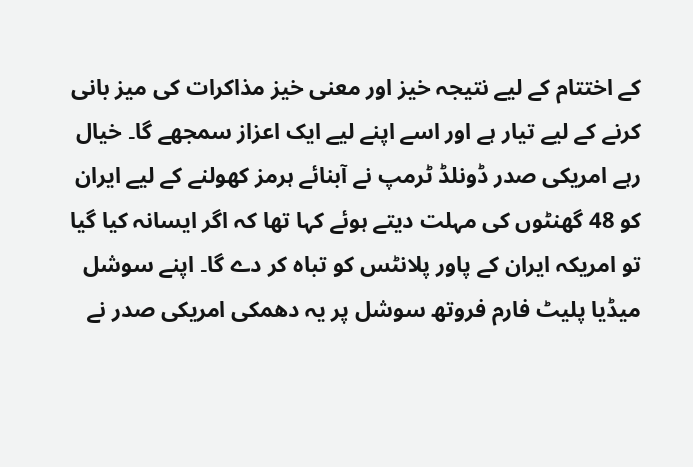کے اختتام کے لیے نتیجہ خیز اور معنی خیز مذاکرات کی میز بانی کرنے کے لیے تیار ہے اور اسے اپنے لیے ایک اعزاز سمجھے گا۔ خیال رہے امریکی صدر ڈونلڈ ٹرمپ نے آبنائے ہرمز کھولنے کے لیے ایران کو 48 گھنٹوں کی مہلت دیتے ہوئے کہا تھا کہ اگر ایسانہ کیا گیا تو امریکہ ایران کے پاور پلانٹس کو تباہ کر دے گا۔ اپنے سوشل میڈیا پلیٹ فارم فروتھ سوشل پر یہ دھمکی امریکی صدر نے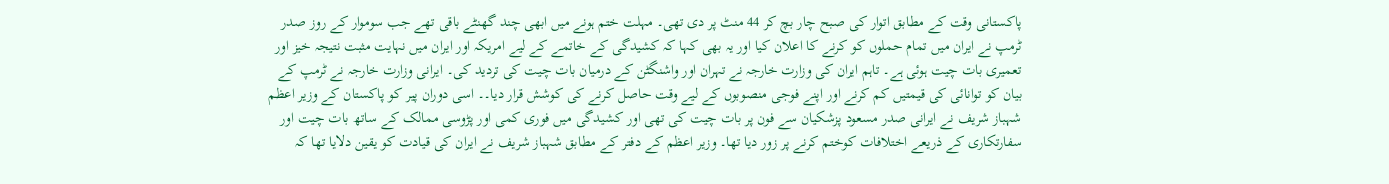پاکستانی وقت کے مطابق اتوار کی صبح چار بچ کر 44 منٹ پر دی تھی۔ مہلت ختم ہونے میں ابھی چند گھنٹے باقی تھے جب سوموار کے روز صدر ٹرمپ نے ایران میں تمام حملوں کو کرنے کا اعلان کیا اور یہ بھی کہا کہ کشیدگی کے خاتمے کے لیے امریکہ اور ایران میں نہایت مثبت نتیجہ خیز اور تعمیری بات چیت ہوئی ہے۔ تاہم ایران کی وزارت خارجہ نے تہران اور واشنگٹن کے درمیان بات چیت کی تردید کی۔ ایرانی وزارت خارجہ نے ٹرمپ کے بیان کو توانائی کی قیمتیں کم کرنے اور اپنے فوجی منصوبوں کے لیے وقت حاصل کرنے کی کوشش قرار دیا۔۔ اسی دوران پیر کو پاکستان کے وزیر اعظم شہباز شریف نے ایرانی صدر مسعود پزشکیان سے فون پر بات چیت کی تھی اور کشیدگی میں فوری کمی اور پڑوسی ممالک کے ساتھ بات چیت اور سفارتکاری کے ذریعے اختلافات کوختم کرنے پر زور دیا تھا۔ وزیر اعظم کے دفتر کے مطابق شہباز شریف نے ایران کی قیادت کو یقین دلایا تھا کہ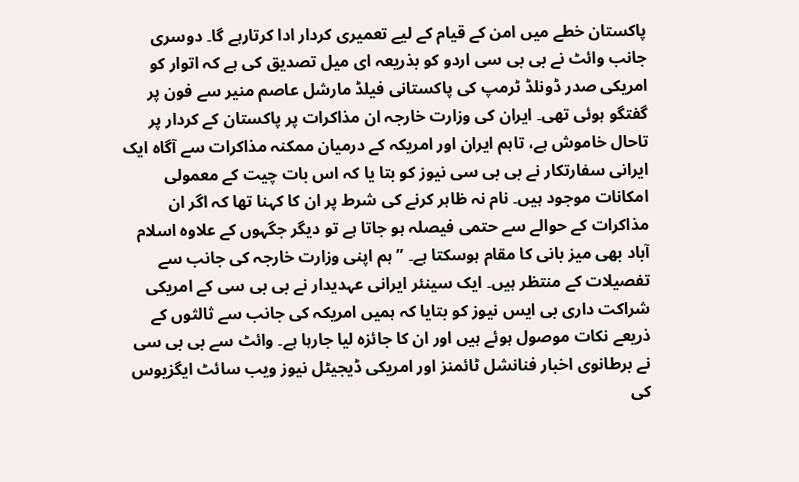پاکستان خطے میں امن کے قیام کے لیے تعمیری کردار ادا کرتارہے گا۔ دوسری جانب وائٹ نے بی بی سی اردو کو بذریعہ ای میل تصدیق کی ہے کہ اتوار کو امریکی صدر ڈونلڈ ٹرمپ کی پاکستانی فیلڈ مارشل عاصم منیر سے فون پر گفتگو ہوئی تھی۔ ایران کی وزارت خارجہ ان مذاکرات پر پاکستان کے کردار پر تاحال خاموش ہے، تاہم ایران اور امریکہ کے درمیان ممکنہ مذاکرات سے آگاہ ایک ایرانی سفارتکار نے بی بی سی نیوز کو بتا یا کہ اس بات چیت کے معمولی امکانات موجود ہیں۔ نام نہ ظاہر کرنے کی شرط پر ان کا کہنا تھا کہ اگر ان مذاکرات کے حوالے سے حتمی فیصلہ ہو جاتا ہے تو دیگر جگہوں کے علاوہ اسلام آباد بھی میز بانی کا مقام ہوسکتا ہے۔ ” ہم اپنی وزارت خارجہ کی جانب سے تفصیلات کے منتظر ہیں۔ ایک سینئر ایرانی عہدیدار نے بی بی سی کے امریکی شراکت داری بی ایس نیوز کو بتایا کہ ہمیں امریکہ کی جانب سے ثالثوں کے ذریعے نکات موصول ہوئے ہیں اور ان کا جائزہ لیا جارہا ہے۔ وائٹ سے بی بی سی نے برطانوی اخبار فنانشل ٹائمنز اور امریکی ڈیجیٹل نیوز ویب سائٹ ایگزیوس کی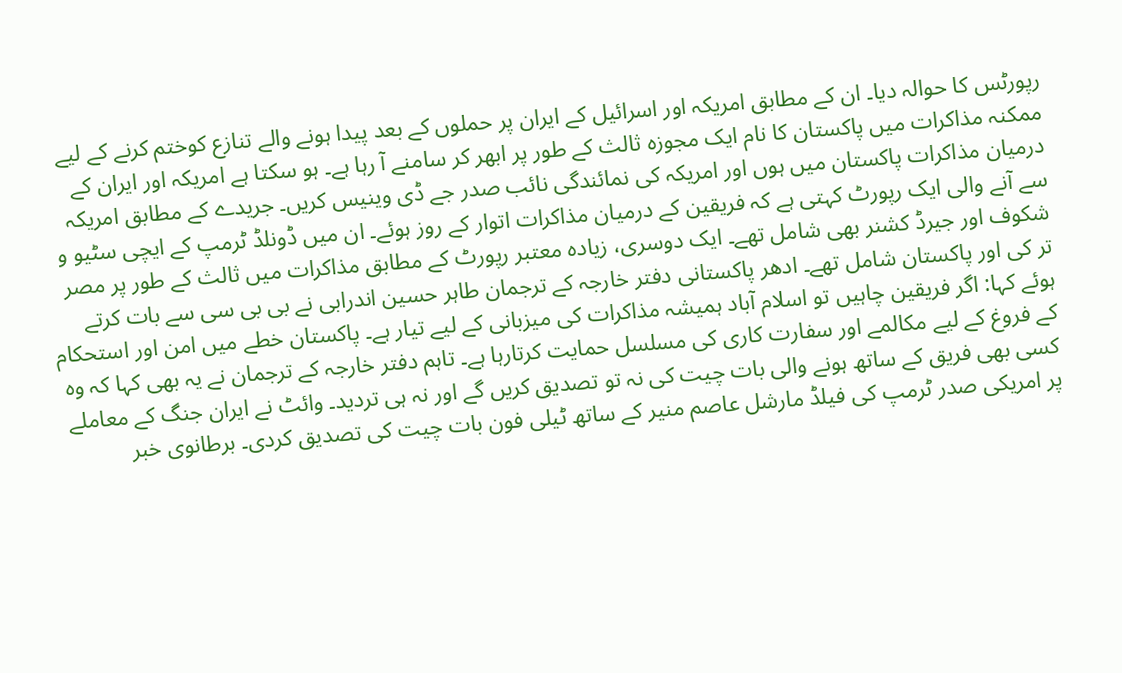رپورٹس کا حوالہ دیا۔ ان کے مطابق امریکہ اور اسرائیل کے ایران پر حملوں کے بعد پیدا ہونے والے تنازع کوختم کرنے کے لیے ممکنہ مذاکرات میں پاکستان کا نام ایک مجوزہ ثالث کے طور پر ابھر کر سامنے آ رہا ہے۔ ہو سکتا ہے امریکہ اور ایران کے درمیان مذاکرات پاکستان میں ہوں اور امریکہ کی نمائندگی نائب صدر جے ڈی وینیس کریں۔ جریدے کے مطابق امریکہ سے آنے والی ایک رپورٹ کہتی ہے کہ فریقین کے درمیان مذاکرات اتوار کے روز ہوئے۔ ان میں ڈونلڈ ٹرمپ کے ایچی سٹیو و شکوف اور جیرڈ کشنر بھی شامل تھے۔ ایک دوسری، زیادہ معتبر رپورٹ کے مطابق مذاکرات میں ثالث کے طور پر مصر تر کی اور پاکستان شامل تھے۔ ادھر پاکستانی دفتر خارجہ کے ترجمان طاہر حسین اندرابی نے بی بی سی سے بات کرتے ہوئے کہا: اگر فریقین چاہیں تو اسلام آباد ہمیشہ مذاکرات کی میزبانی کے لیے تیار ہے۔ پاکستان خطے میں امن اور استحکام کے فروغ کے لیے مکالمے اور سفارت کاری کی مسلسل حمایت کرتارہا ہے۔ تاہم دفتر خارجہ کے ترجمان نے یہ بھی کہا کہ وہ کسی بھی فریق کے ساتھ ہونے والی بات چیت کی نہ تو تصدیق کریں گے اور نہ ہی تردید۔ وائٹ نے ایران جنگ کے معاملے پر امریکی صدر ٹرمپ کی فیلڈ مارشل عاصم منیر کے ساتھ ٹیلی فون بات چیت کی تصدیق کردی۔ برطانوی خبر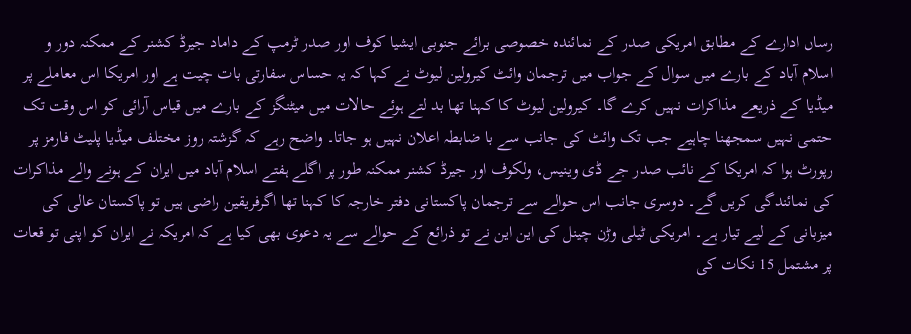رساں ادارے کے مطابق امریکی صدر کے نمائندہ خصوصی برائے جنوبی ایشیا کوف اور صدر ٹرمپ کے داماد جیرڈ کشنر کے ممکنہ دور و اسلام آباد کے بارے میں سوال کے جواب میں ترجمان وائٹ کیرولین لیوٹ نے کہا کہ یہ حساس سفارتی بات چیت ہے اور امریکا اس معاملے پر میڈیا کے ذریعے مذاکرات نہیں کرے گا۔ کیرولین لیوٹ کا کہنا تھا بد لتے ہوئے حالات میں میٹنگز کے بارے میں قیاس آرائی کو اس وقت تک حتمی نہیں سمجھنا چاہیے جب تک وائٹ کی جانب سے با ضابطہ اعلان نہیں ہو جاتا۔ واضح رہے کہ گزشتہ روز مختلف میڈیا پلیٹ فارمز پر رپورٹ ہوا کہ امریکا کے نائب صدر جے ڈی وینیس، ولکوف اور جیرڈ کشنر ممکنہ طور پر اگلے ہفتے اسلام آباد میں ایران کے ہونے والے مذاکرات کی نمائندگی کریں گے۔ دوسری جانب اس حوالے سے ترجمان پاکستانی دفتر خارجہ کا کہنا تھا اگرفریقین راضی ہیں تو پاکستان عالی کی میزبانی کے لیے تیار ہے۔ امریکی ٹیلی وڑن چینل کی این این نے تو ذرائع کے حوالے سے یہ دعوی بھی کیا ہے کہ امریکہ نے ایران کو اپنی تو قعات پر مشتمل 15 نکات کی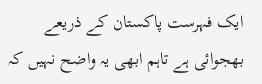ایک فہرست پاکستان کے ذریعے بھجوائی ہے تاہم ابھی یہ واضح نہیں کہ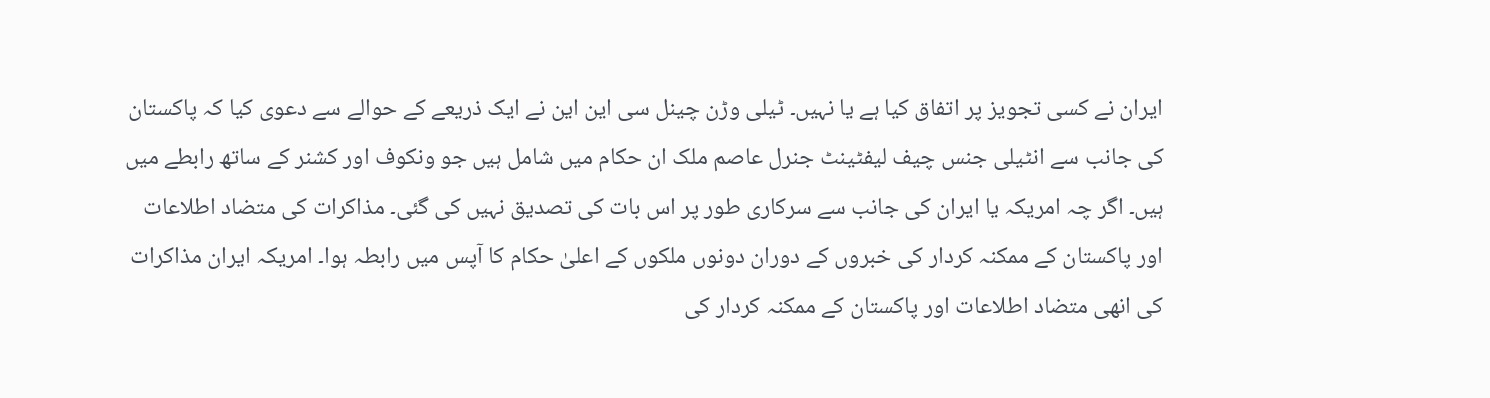ایران نے کسی تجویز پر اتفاق کیا ہے یا نہیں۔ ٹیلی وڑن چینل سی این این نے ایک ذریعے کے حوالے سے دعوی کیا کہ پاکستان کی جانب سے انٹیلی جنس چیف لیفٹینٹ جنرل عاصم ملک ان حکام میں شامل ہیں جو ونکوف اور کشنر کے ساتھ رابطے میں ہیں۔ اگر چہ امریکہ یا ایران کی جانب سے سرکاری طور پر اس بات کی تصدیق نہیں کی گئی۔ مذاکرات کی متضاد اطلاعات اور پاکستان کے ممکنہ کردار کی خبروں کے دوران دونوں ملکوں کے اعلیٰ حکام کا آپس میں رابطہ ہوا۔ امریکہ ایران مذاکرات کی انھی متضاد اطلاعات اور پاکستان کے ممکنہ کردار کی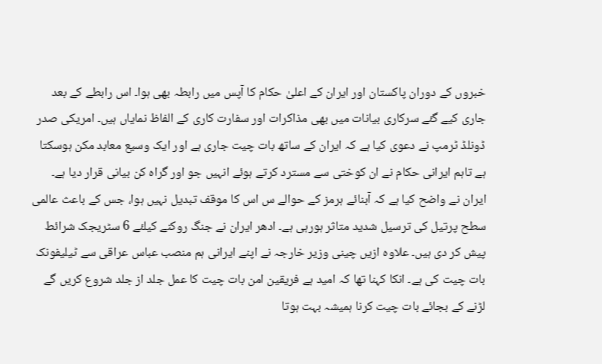خبروں کے دوران پاکستان اور ایران کے اعلیٰ حکام کا آپس میں رابطہ بھی ہوا۔ اس رابطے کے بعد جاری کیے گئے سرکاری بیانات میں بھی مذاکرات اور سفارت کاری کے الفاظ نمایاں ہیں۔ امریکی صدر ڈونلڈ ٹرمپ نے دعوی کیا ہے کہ ایران کے ساتھ بات چیت جاری ہے اور ایک وسیع معابد مکن ہوسکتا ہے تاہم ایرانی حکام نے ان کوختی سے مسترد کرتے ہوئے انہیں جو اور گراہ کن بیانی قرار دیا ہے۔ ایران نے واضح کیا ہے کہ آبنائے ہرمز کے حوالے س اس کا موقف تبدیل نہیں ہوا، جس کے باعث عالمی سطح پرتیل کی ترسیل شدید متاثر ہورہی ہے۔ ادھر ایران نے جنگ روکنے کیلئے 6 سٹریجک شرائط پیش کر دی ہیں۔ علاوہ ازیں چینی وزیر خارجہ نے اپنے ایرانی ہم منصب عباس عراقی سے ٹیلیفونک بات چیت کی ہے۔ انکا کہنا تھا کہ امید ہے فریقین امن بات چیت کا عمل جلد از جلد شروع کریں گے لڑنے کے بجائے بات چیت کرنا ہمیشہ بہت ہوتا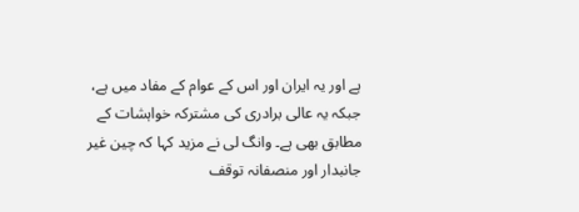ہے اور یہ ایران اور اس کے عوام کے مفاد میں ہے، جبکہ یہ عالی برادری کی مشترکہ خواہشات کے مطابق بھی ہے۔ وانگ لی نے مزید کہا کہ چین غیر جانبدار اور منصفانہ توقف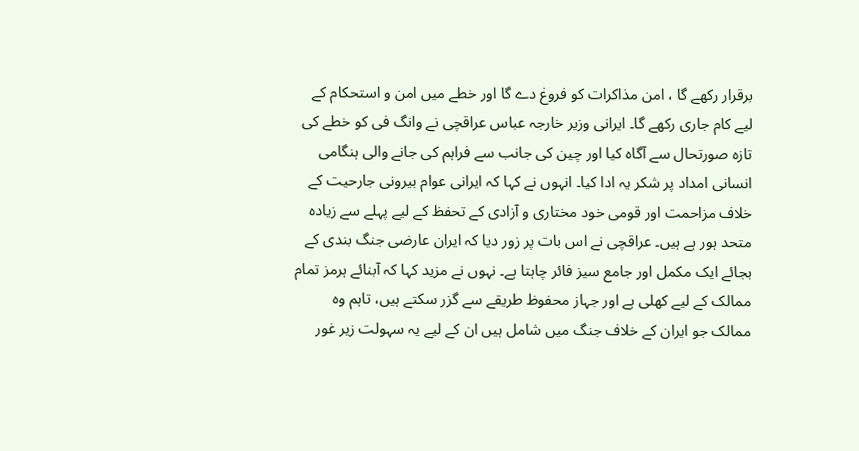برقرار رکھے گا ، امن مذاکرات کو فروغ دے گا اور خطے میں امن و استحکام کے لیے کام جاری رکھے گا۔ ایرانی وزیر خارجہ عباس عراقچی نے وانگ فی کو خطے کی تازہ صورتحال سے آگاہ کیا اور چین کی جانب سے فراہم کی جانے والی ہنگامی انسانی امداد پر شکر یہ ادا کیا۔ انہوں نے کہا کہ ایرانی عوام بیرونی جارحیت کے خلاف مزاحمت اور قومی خود مختاری و آزادی کے تحفظ کے لیے پہلے سے زیادہ متحد ہور ہے ہیں۔ عراقچی نے اس بات پر زور دیا کہ ایران عارضی جنگ بندی کے بجائے ایک مکمل اور جامع سیز فائر چاہتا ہے۔ نہوں نے مزید کہا کہ آبنائے ہرمز تمام ممالک کے لیے کھلی ہے اور جہاز محفوظ طریقے سے گزر سکتے ہیں، تاہم وہ ممالک جو ایران کے خلاف جنگ میں شامل ہیں ان کے لیے یہ سہولت زیر غور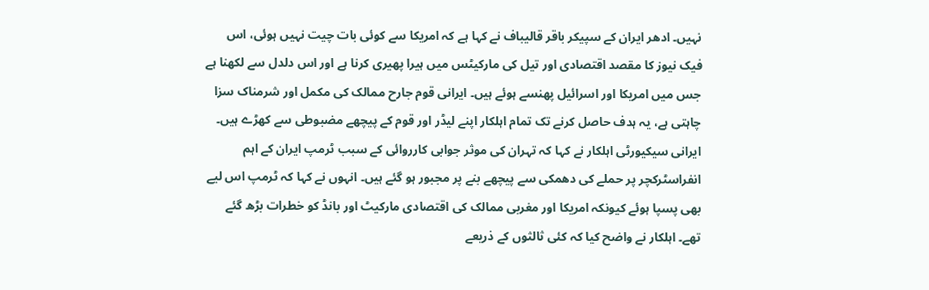نہیں۔ ادھر ایران کے سپیکر باقر قالیباف نے کہا ہے کہ امریکا سے کوئی بات چیت نہیں ہوئی، اس فیک نیوز کا مقصد اقتصادی اور تیل کی مارکیٹس میں ہیرا پھیری کرنا ہے اور اس دلدل سے لکھنا ہے جس میں امریکا اور اسرائیل پھنسے ہوئے ہیں۔ ایرانی قوم جارح ممالک کی مکمل اور شرمناک سزا چاہتی ہے، یہ ہدف حاصل کرنے تک تمام اہلکار اپنے لیڈر اور قوم کے پیچھے مضبوطی سے کھڑے ہیں۔ ایرانی سیکیورٹی اہلکار نے کہا کہ تہران کی موثر جوابی کارروائی کے سبب ٹرمپ ایران کے اہم انفراسٹرکچر پر حملے کی دھمکی سے پیچھے بنے پر مجبور ہو گئے ہیں۔ انہوں نے کہا کہ ٹرمپ اس لیے بھی پسپا ہوئے کیونکہ امریکا اور مغربی ممالک کی اقتصادی مارکیٹ اور بانڈ کو خطرات بڑھ گئے تھے۔ اہلکار نے واضح کیا کہ کئی ثالثوں کے ذریعے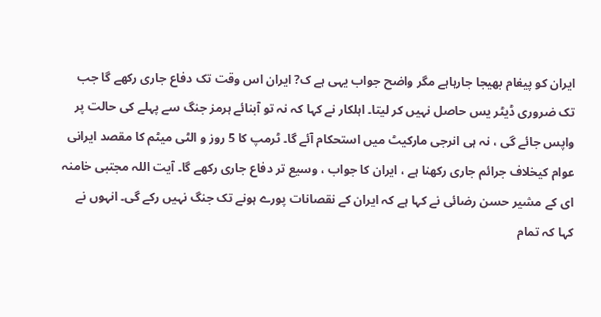ایران کو پیغام بھیجا جارہاہے مگر واضح جواب یہی ہے ک? ایران اس وقت تک دفاع جاری رکھے گا جب تک ضروری ڈیٹر یس حاصل نہیں کر لیتا۔ اہلکار نے کہا کہ نہ تو آبنائے ہرمز جنگ سے پہلے کی حالت پر واپس جائے گی ، نہ ہی انرجی مارکیٹ میں استحکام آئے گا۔ ٹرمپ کا 5 روز و الٹی میٹم کا مقصد ایرانی عوام کیخلاف جرائم جاری رکھنا ہے ، ایران کا جواب ، وسیع تر دفاع جاری رکھے گا۔ آیت اللہ مجتبی خامنہ ای کے مشیر حسن رضائی نے کہا ہے کہ ایران کے نقصانات پورے ہونے تک جنگ نہیں رکے گی۔ انہوں نے کہا کہ تمام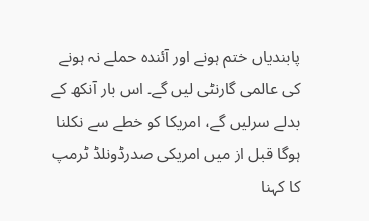پابندیاں ختم ہونے اور آئندہ حملے نہ ہونے کی عالمی گارنٹی لیں گے۔ اس بار آنکھ کے بدلے سرلیں گے، امریکا کو خطے سے نکلنا ہوگا قبل از میں امریکی صدرڈونلڈ ٹرمپ کا کہنا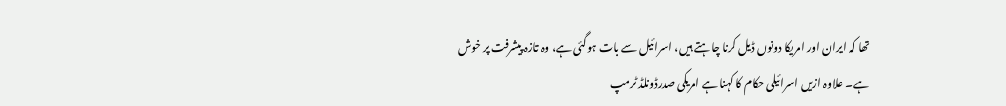تھا کہ ایران اور امریکا دونوں ڈیل کرنا چاہتے ہیں، اسرائیل سے بات ہوگئی ہے، وہ تازہ پیشرفت پر خوش ہے۔ علاوہ ازیں اسرائیلی حکام کا کہنا ہے امریکی صدرڈونلڈ ٹرمپ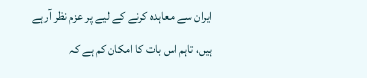ایران سے معاہدہ کرنے کے لیے پر عزم نظر آرہے ہیں، تاہم اس بات کا امکان کم ہے کہ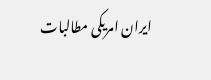ایران امریکی مطالبات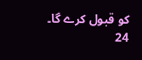کو قبول کرے گا۔
24